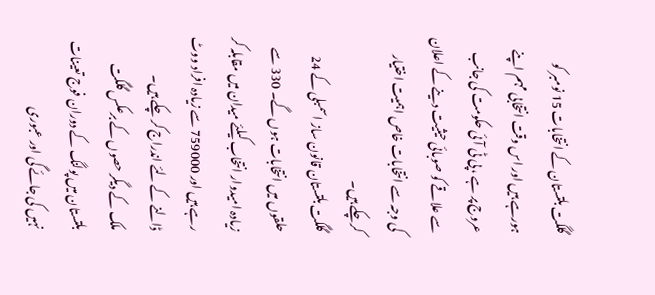گلگت بلتستان کے انتخابات 15 نومبر کو ہورہے ہیں اور اس وقت انتخابی مہم اپنے عروج پر ہے ، پی ٹی آئی حکومت کی جانب سے علاقے کو صوبائی حیثیت دینے کے اعلان کی وجہ سے انتخابات خاص اہمیت اختیار کرچکے ہیں۔
گلگت بلتستان قانون ساز اسمبلی کے 24 حلقوں میں انتخابات ہوں گے۔ 330 سے زیادہ امیدوار انتخاب کیلئے میدان میں مقابلہ کر رہے ہیں اور 759000 سے زیادہ افراد ووٹ ڈالنے کے لئے اندراج کر چکے ہیں۔
ملک کے دیگر حصوں کے برعکس گلگت بلتستان میں پولنگ کے دوران فوج تعینات نہیں کی جائے گی اور عبوری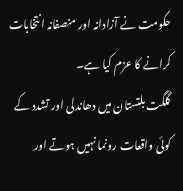حکومت نے آزادانہ اور منصفانہ انتخابات کرانے کا عزم کیا ہے۔
گلگت بلتستان میں دھاندلی اور تشدد کے کوئی واقعات رونما نہیں ہوتے اور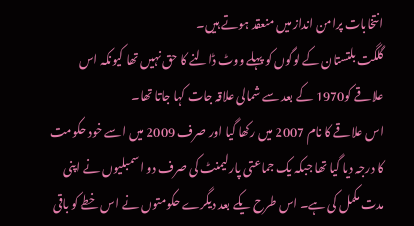انتخابات پرامن انداز میں منعقد ہوتے ہیں۔
گلگت بلتستان کے لوگوں کو پہلے ووٹ ڈالنے کا حق نہیں تھا کیونکہ اس علاقے کو1970 کے بعد سے شمالی علاقہ جات کہا جاتا تھا۔
اس علاقے کا نام 2007 میں رکھا گیا اور صرف 2009 میں اسے خود حکومت کا درجہ دیا گیا تھا جبکہ یک جماعتی پارلیمنٹ کی صرف دو اسمبلیوں نے اپنی مدت مکمل کی ہے۔ اس طرح یکے بعد دیگرے حکومتوں نے اس خطے کو باقی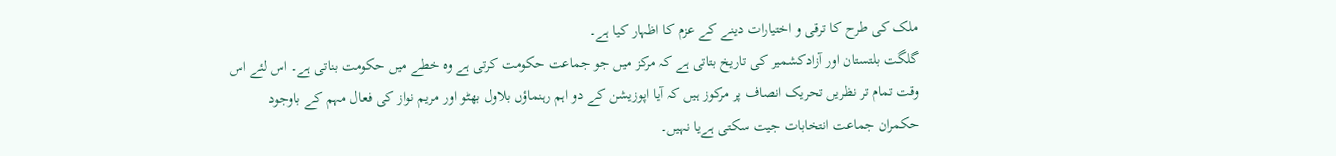ملک کی طرح کا ترقی و اختیارات دینے کے عزم کا اظہار کیا ہے۔
گلگت بلتستان اور آزادکشمیر کی تاریخ بتاتی ہے کہ مرکز میں جو جماعت حکومت کرتی ہے وہ خطے میں حکومت بناتی ہے۔ اس لئے اس وقت تمام تر نظریں تحریک انصاف پر مرکوز ہیں کہ آیا اپوزیشن کے دو اہم رہنماؤں بلاول بھٹو اور مریم نواز کی فعال مہم کے باوجود حکمران جماعت انتخابات جیت سکتی ہےیا نہیں۔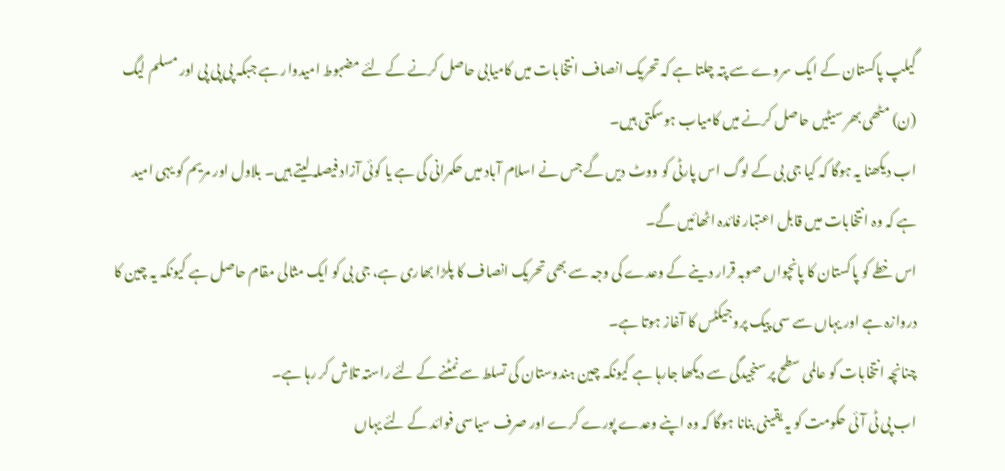گیلپ پاکستان کے ایک سروے سے پتہ چلتا ہے کہ تحریک انصاف انتخابات میں کامیابی حاصل کرنے کے لئے مضبوط امیدوار ہے جبکہ پی پی پی اور مسلم لیگ (ن) مٹھی بھر سیٹیں حاصل کرنے میں کامیاب ہوسکتی ہیں۔
اب دیکھنا یہ ہوگا کہ کیا جی بی کے لوگ اس پارٹی کو ووٹ دیں گے جس نے اسلام آباد میں حکمرانی کی ہے یا کوئی آزاد فیصلہ لیتے ہیں۔ بلاول اور مریم کو یہی امید ہے کہ وہ انتخابات میں قابل اعتبار فائدہ اٹھائیں گے۔
اس خطے کو پاکستان کا پانچواں صوبہ قرار دینے کے وعدے کی وجہ سے بھی تحریک انصاف کا پلڑا بھاری ہے، جی بی کو ایک مثالی مقام حاصل ہے کیونکہ یہ چین کا دروازہ ہے اور یہاں سے سی پیک پروجیکٹس کا آغاز ہوتا ہے۔
چنانچہ انتخابات کو عالمی سطح پر سنجیدگی سے دیکھا جارہا ہے کیونکہ چین ہندوستان کی تسلط سے نمٹنے کے لئے راستہ تلاش کر رہا ہے۔
اب پی ٹی آئی حکومت کو یہ یقینی بنانا ہوگا کہ وہ اپنے وعدے پورے کرے اور صرف سیاسی فوائد کے لئے یہاں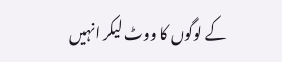کے لوگوں کا ووٹ لیکر انہیں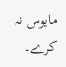مایوس نہ کرے۔